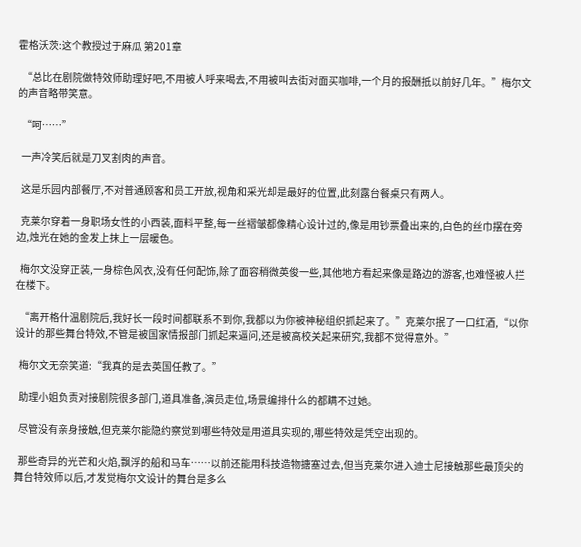霍格沃茨:这个教授过于麻瓜 第201章

  “总比在剧院做特效师助理好吧,不用被人呼来喝去,不用被叫去街对面买咖啡,一个月的报酬抵以前好几年。”梅尔文的声音略带笑意。

  “呵……”

  一声冷笑后就是刀叉割肉的声音。

  这是乐园内部餐厅,不对普通顾客和员工开放,视角和采光却是最好的位置,此刻露台餐桌只有两人。

  克莱尔穿着一身职场女性的小西装,面料平整,每一丝褶皱都像精心设计过的,像是用钞票叠出来的,白色的丝巾摆在旁边,烛光在她的金发上抹上一层暖色。

  梅尔文没穿正装,一身棕色风衣,没有任何配饰,除了面容稍微英俊一些,其他地方看起来像是路边的游客,也难怪被人拦在楼下。

  “离开格什温剧院后,我好长一段时间都联系不到你,我都以为你被神秘组织抓起来了。”克莱尔抿了一口红酒,“以你设计的那些舞台特效,不管是被国家情报部门抓起来逼问,还是被高校关起来研究,我都不觉得意外。”

  梅尔文无奈笑道:“我真的是去英国任教了。”

  助理小姐负责对接剧院很多部门,道具准备,演员走位,场景编排什么的都瞒不过她。

  尽管没有亲身接触,但克莱尔能隐约察觉到哪些特效是用道具实现的,哪些特效是凭空出现的。

  那些奇异的光芒和火焰,飘浮的船和马车……以前还能用科技造物搪塞过去,但当克莱尔进入迪士尼接触那些最顶尖的舞台特效师以后,才发觉梅尔文设计的舞台是多么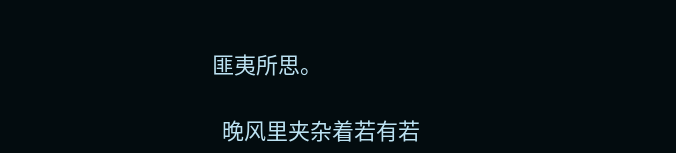匪夷所思。

  晚风里夹杂着若有若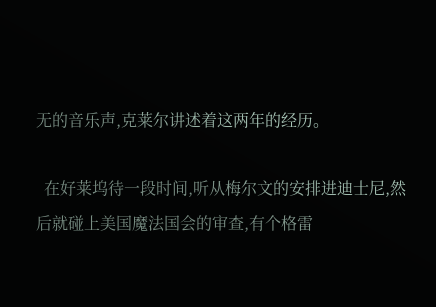无的音乐声,克莱尔讲述着这两年的经历。

  在好莱坞待一段时间,听从梅尔文的安排进迪士尼,然后就碰上美国魔法国会的审查,有个格雷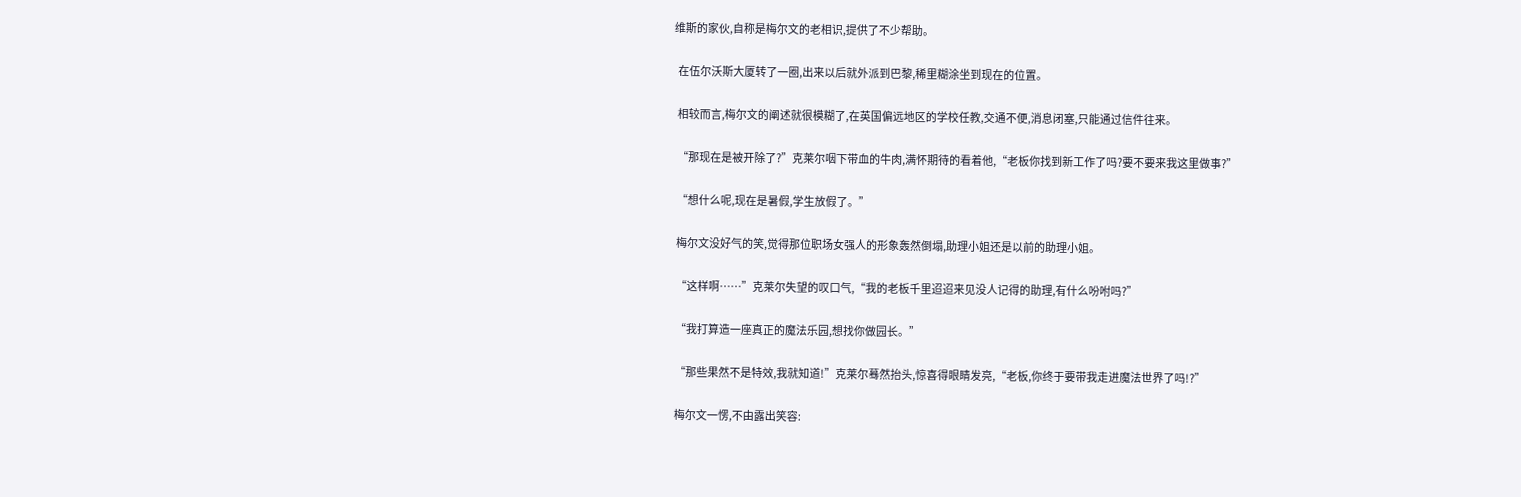维斯的家伙,自称是梅尔文的老相识,提供了不少帮助。

  在伍尔沃斯大厦转了一圈,出来以后就外派到巴黎,稀里糊涂坐到现在的位置。

  相较而言,梅尔文的阐述就很模糊了,在英国偏远地区的学校任教,交通不便,消息闭塞,只能通过信件往来。

  “那现在是被开除了?”克莱尔咽下带血的牛肉,满怀期待的看着他,“老板你找到新工作了吗?要不要来我这里做事?”

  “想什么呢,现在是暑假,学生放假了。”

  梅尔文没好气的笑,觉得那位职场女强人的形象轰然倒塌,助理小姐还是以前的助理小姐。

  “这样啊……”克莱尔失望的叹口气,“我的老板千里迢迢来见没人记得的助理,有什么吩咐吗?”

  “我打算造一座真正的魔法乐园,想找你做园长。”

  “那些果然不是特效,我就知道!”克莱尔蓦然抬头,惊喜得眼睛发亮,“老板,你终于要带我走进魔法世界了吗!?”

  梅尔文一愣,不由露出笑容: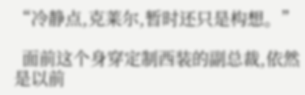“冷静点,克莱尔,暂时还只是构想。”

  面前这个身穿定制西装的副总裁,依然是以前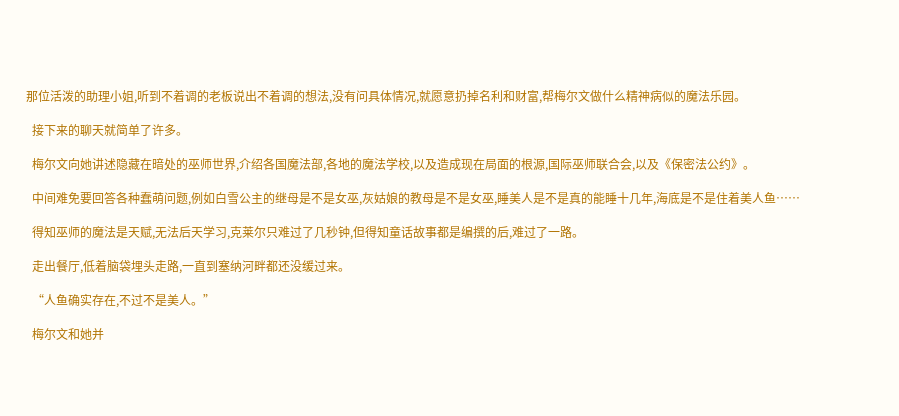那位活泼的助理小姐,听到不着调的老板说出不着调的想法,没有问具体情况,就愿意扔掉名利和财富,帮梅尔文做什么精神病似的魔法乐园。

  接下来的聊天就简单了许多。

  梅尔文向她讲述隐藏在暗处的巫师世界,介绍各国魔法部,各地的魔法学校,以及造成现在局面的根源,国际巫师联合会,以及《保密法公约》。

  中间难免要回答各种蠢萌问题,例如白雪公主的继母是不是女巫,灰姑娘的教母是不是女巫,睡美人是不是真的能睡十几年,海底是不是住着美人鱼……

  得知巫师的魔法是天赋,无法后天学习,克莱尔只难过了几秒钟,但得知童话故事都是编撰的后,难过了一路。

  走出餐厅,低着脑袋埋头走路,一直到塞纳河畔都还没缓过来。

  “人鱼确实存在,不过不是美人。”

  梅尔文和她并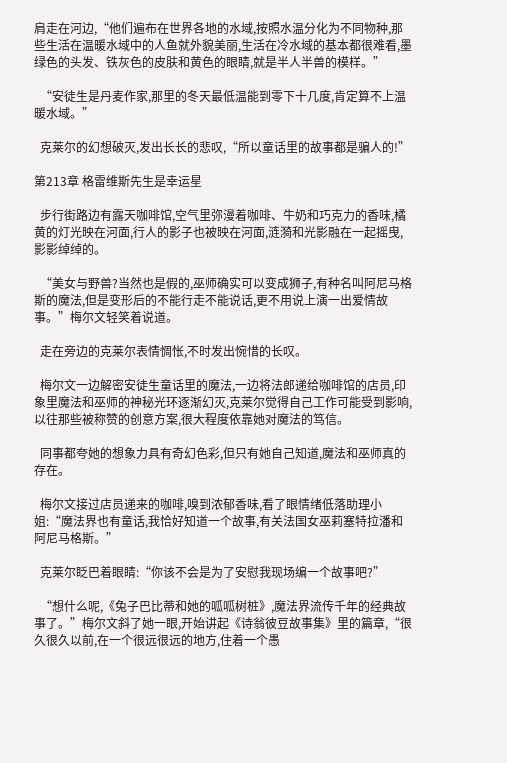肩走在河边,“他们遍布在世界各地的水域,按照水温分化为不同物种,那些生活在温暖水域中的人鱼就外貌美丽,生活在冷水域的基本都很难看,墨绿色的头发、铁灰色的皮肤和黄色的眼睛,就是半人半兽的模样。”

  “安徒生是丹麦作家,那里的冬天最低温能到零下十几度,肯定算不上温暖水域。”

  克莱尔的幻想破灭,发出长长的悲叹,“所以童话里的故事都是骗人的!”

第213章 格雷维斯先生是幸运星

  步行街路边有露天咖啡馆,空气里弥漫着咖啡、牛奶和巧克力的香味,橘黄的灯光映在河面,行人的影子也被映在河面,涟漪和光影融在一起摇曳,影影绰绰的。

  “美女与野兽?当然也是假的,巫师确实可以变成狮子,有种名叫阿尼马格斯的魔法,但是变形后的不能行走不能说话,更不用说上演一出爱情故事。”梅尔文轻笑着说道。

  走在旁边的克莱尔表情惆怅,不时发出惋惜的长叹。

  梅尔文一边解密安徒生童话里的魔法,一边将法郎递给咖啡馆的店员,印象里魔法和巫师的神秘光环逐渐幻灭,克莱尔觉得自己工作可能受到影响,以往那些被称赞的创意方案,很大程度依靠她对魔法的笃信。

  同事都夸她的想象力具有奇幻色彩,但只有她自己知道,魔法和巫师真的存在。

  梅尔文接过店员递来的咖啡,嗅到浓郁香味,看了眼情绪低落助理小姐:“魔法界也有童话,我恰好知道一个故事,有关法国女巫莉塞特拉潘和阿尼马格斯。”

  克莱尔眨巴着眼睛:“你该不会是为了安慰我现场编一个故事吧?”

  “想什么呢,《兔子巴比蒂和她的呱呱树桩》,魔法界流传千年的经典故事了。”梅尔文斜了她一眼,开始讲起《诗翁彼豆故事集》里的篇章,“很久很久以前,在一个很远很远的地方,住着一个愚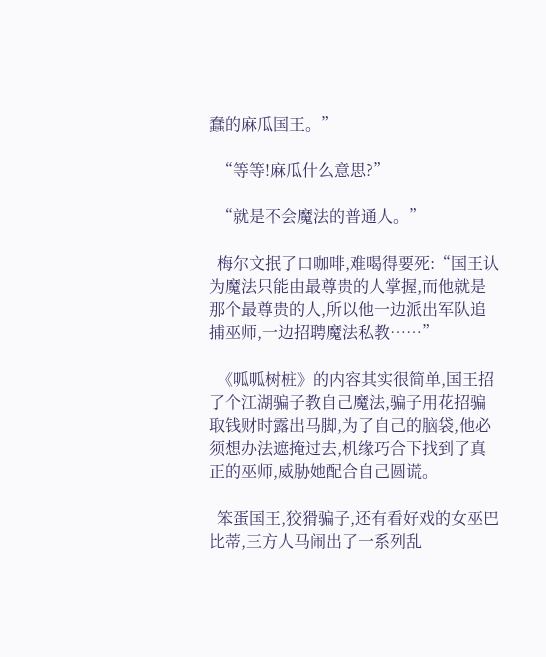蠢的麻瓜国王。”

  “等等!麻瓜什么意思?”

  “就是不会魔法的普通人。”

  梅尔文抿了口咖啡,难喝得要死:“国王认为魔法只能由最尊贵的人掌握,而他就是那个最尊贵的人,所以他一边派出军队追捕巫师,一边招聘魔法私教……”

  《呱呱树桩》的内容其实很简单,国王招了个江湖骗子教自己魔法,骗子用花招骗取钱财时露出马脚,为了自己的脑袋,他必须想办法遮掩过去,机缘巧合下找到了真正的巫师,威胁她配合自己圆谎。

  笨蛋国王,狡猾骗子,还有看好戏的女巫巴比蒂,三方人马闹出了一系列乱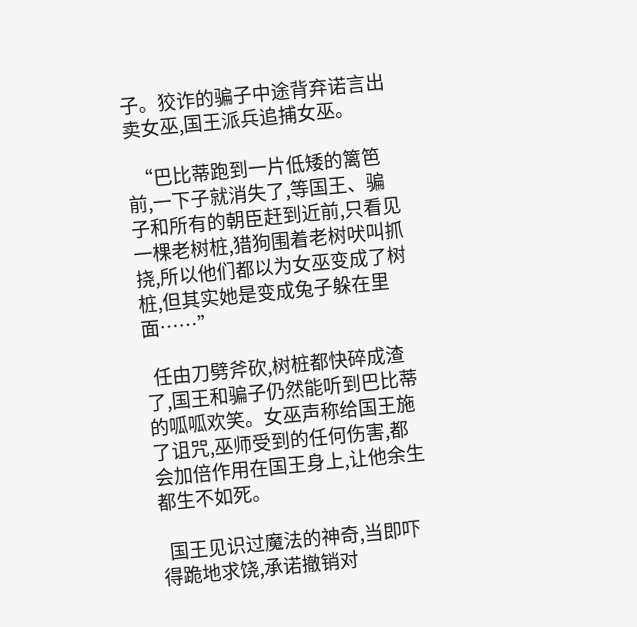子。狡诈的骗子中途背弃诺言出卖女巫,国王派兵追捕女巫。

  “巴比蒂跑到一片低矮的篱笆前,一下子就消失了,等国王、骗子和所有的朝臣赶到近前,只看见一棵老树桩,猎狗围着老树吠叫抓挠,所以他们都以为女巫变成了树桩,但其实她是变成兔子躲在里面……”

  任由刀劈斧砍,树桩都快碎成渣了,国王和骗子仍然能听到巴比蒂的呱呱欢笑。女巫声称给国王施了诅咒,巫师受到的任何伤害,都会加倍作用在国王身上,让他余生都生不如死。

  国王见识过魔法的神奇,当即吓得跪地求饶,承诺撤销对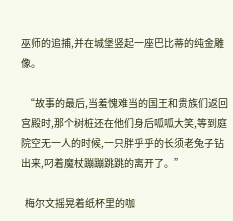巫师的追捕,并在城堡竖起一座巴比蒂的纯金雕像。

  “故事的最后,当羞愧难当的国王和贵族们返回宫殿时,那个树桩还在他们身后呱呱大笑,等到庭院空无一人的时候,一只胖乎乎的长须老兔子钻出来,叼着魔杖蹦蹦跳跳的离开了。”

  梅尔文摇晃着纸杯里的咖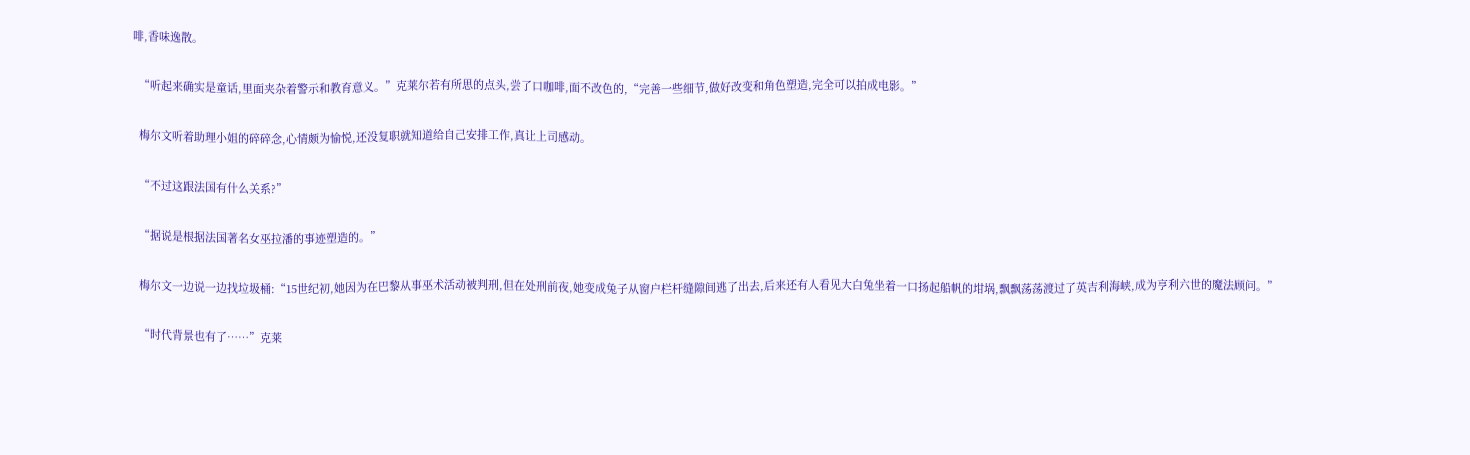啡,香味逸散。

  “听起来确实是童话,里面夹杂着警示和教育意义。”克莱尔若有所思的点头,尝了口咖啡,面不改色的,“完善一些细节,做好改变和角色塑造,完全可以拍成电影。”

  梅尔文听着助理小姐的碎碎念,心情颇为愉悦,还没复职就知道给自己安排工作,真让上司感动。

  “不过这跟法国有什么关系?”

  “据说是根据法国著名女巫拉潘的事迹塑造的。”

  梅尔文一边说一边找垃圾桶:“15世纪初,她因为在巴黎从事巫术活动被判刑,但在处刑前夜,她变成兔子从窗户栏杆缝隙间逃了出去,后来还有人看见大白兔坐着一口扬起船帆的坩埚,飘飘荡荡渡过了英吉利海峡,成为亨利六世的魔法顾问。”

  “时代背景也有了……”克莱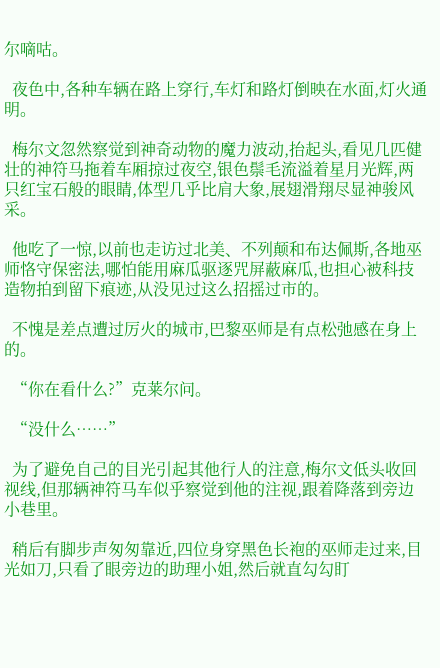尔嘀咕。

  夜色中,各种车辆在路上穿行,车灯和路灯倒映在水面,灯火通明。

  梅尔文忽然察觉到神奇动物的魔力波动,抬起头,看见几匹健壮的神符马拖着车厢掠过夜空,银色鬃毛流溢着星月光辉,两只红宝石般的眼睛,体型几乎比肩大象,展翅滑翔尽显神骏风采。

  他吃了一惊,以前也走访过北美、不列颠和布达佩斯,各地巫师恪守保密法,哪怕能用麻瓜驱逐咒屏蔽麻瓜,也担心被科技造物拍到留下痕迹,从没见过这么招摇过市的。

  不愧是差点遭过厉火的城市,巴黎巫师是有点松弛感在身上的。

  “你在看什么?”克莱尔问。

  “没什么……”

  为了避免自己的目光引起其他行人的注意,梅尔文低头收回视线,但那辆神符马车似乎察觉到他的注视,跟着降落到旁边小巷里。

  稍后有脚步声匆匆靠近,四位身穿黑色长袍的巫师走过来,目光如刀,只看了眼旁边的助理小姐,然后就直勾勾盯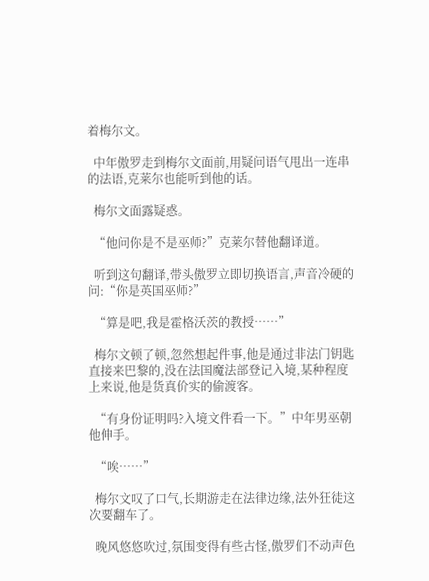着梅尔文。

  中年傲罗走到梅尔文面前,用疑问语气甩出一连串的法语,克莱尔也能听到他的话。

  梅尔文面露疑惑。

  “他问你是不是巫师?”克莱尔替他翻译道。

  听到这句翻译,带头傲罗立即切换语言,声音冷硬的问:“你是英国巫师?”

  “算是吧,我是霍格沃茨的教授……”

  梅尔文顿了顿,忽然想起件事,他是通过非法门钥匙直接来巴黎的,没在法国魔法部登记入境,某种程度上来说,他是货真价实的偷渡客。

  “有身份证明吗?入境文件看一下。”中年男巫朝他伸手。

  “唉……”

  梅尔文叹了口气,长期游走在法律边缘,法外狂徒这次要翻车了。

  晚风悠悠吹过,氛围变得有些古怪,傲罗们不动声色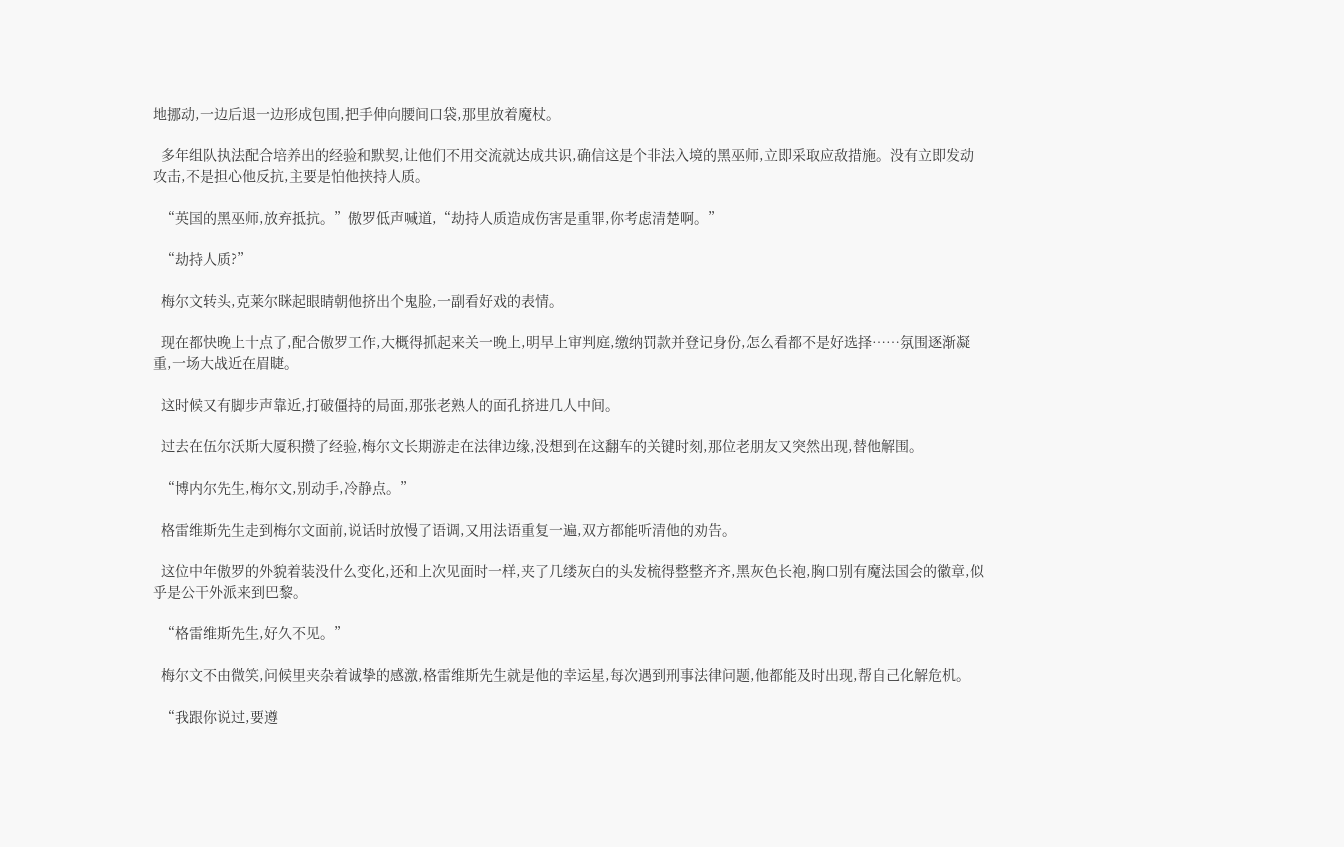地挪动,一边后退一边形成包围,把手伸向腰间口袋,那里放着魔杖。

  多年组队执法配合培养出的经验和默契,让他们不用交流就达成共识,确信这是个非法入境的黑巫师,立即采取应敌措施。没有立即发动攻击,不是担心他反抗,主要是怕他挟持人质。

  “英国的黑巫师,放弃抵抗。”傲罗低声喊道,“劫持人质造成伤害是重罪,你考虑清楚啊。”

  “劫持人质?”

  梅尔文转头,克莱尔眯起眼睛朝他挤出个鬼脸,一副看好戏的表情。

  现在都快晚上十点了,配合傲罗工作,大概得抓起来关一晚上,明早上审判庭,缴纳罚款并登记身份,怎么看都不是好选择……氛围逐渐凝重,一场大战近在眉睫。

  这时候又有脚步声靠近,打破僵持的局面,那张老熟人的面孔挤进几人中间。

  过去在伍尔沃斯大厦积攒了经验,梅尔文长期游走在法律边缘,没想到在这翻车的关键时刻,那位老朋友又突然出现,替他解围。

  “博内尔先生,梅尔文,别动手,冷静点。”

  格雷维斯先生走到梅尔文面前,说话时放慢了语调,又用法语重复一遍,双方都能听清他的劝告。

  这位中年傲罗的外貌着装没什么变化,还和上次见面时一样,夹了几缕灰白的头发梳得整整齐齐,黑灰色长袍,胸口别有魔法国会的徽章,似乎是公干外派来到巴黎。

  “格雷维斯先生,好久不见。”

  梅尔文不由微笑,问候里夹杂着诚挚的感激,格雷维斯先生就是他的幸运星,每次遇到刑事法律问题,他都能及时出现,帮自己化解危机。

  “我跟你说过,要遵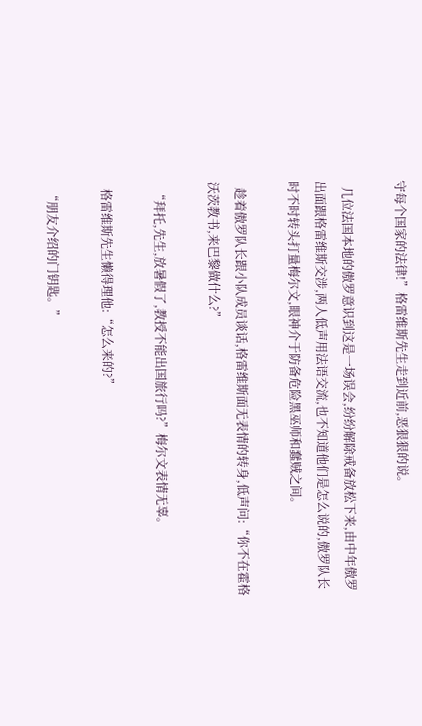守每个国家的法律!”格雷维斯先生走到近前,恶狠狠的说。

  几位法国本地的傲罗意识到这是一场误会,纷纷解除戒备放松下来,由中年傲罗出面跟格雷维斯交涉,两人低声用法语交流,也不知道他们是怎么说的,傲罗队长时不时转头打量梅尔文,眼神介于防备危险黑巫师和蠢贼之间。

  趁着傲罗队长跟小队成员谈话,格雷维斯面无表情的转身,低声问:“你不在霍格沃茨教书,来巴黎做什么?”

  “拜托,先生,放暑假了,教授不能出国旅行吗?”梅尔文表情无辜。

  格雷维斯先生懒得理他:“怎么来的?”

  “朋友介绍的门钥匙。”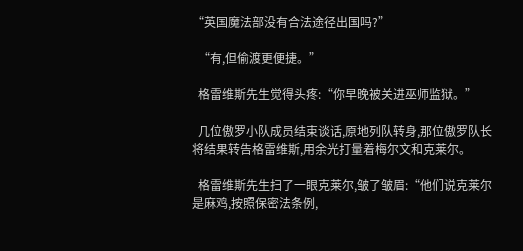“英国魔法部没有合法途径出国吗?”

  “有,但偷渡更便捷。”

  格雷维斯先生觉得头疼:“你早晚被关进巫师监狱。”

  几位傲罗小队成员结束谈话,原地列队转身,那位傲罗队长将结果转告格雷维斯,用余光打量着梅尔文和克莱尔。

  格雷维斯先生扫了一眼克莱尔,皱了皱眉:“他们说克莱尔是麻鸡,按照保密法条例,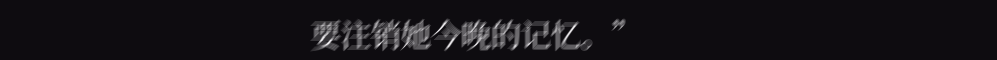要注销她今晚的记忆。”